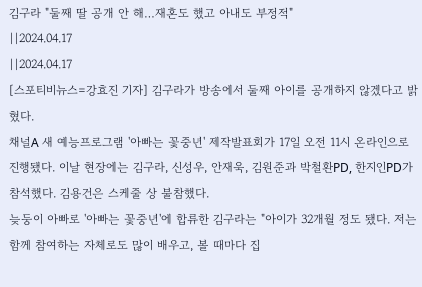김구라 "둘째 딸 공개 안 해…재혼도 했고 아내도 부정적"
||2024.04.17
||2024.04.17
[스포티비뉴스=강효진 기자] 김구라가 방송에서 둘째 아이를 공개하지 않겠다고 밝혔다.
채널A 새 예능프로그램 '아빠는 꽃중년' 제작발표회가 17일 오전 11시 온라인으로 진행됐다. 이날 현장에는 김구라, 신성우, 안재욱, 김원준과 박철환PD, 한지인PD가 참석했다. 김용건은 스케줄 상 불참했다.
늦둥이 아빠로 '아빠는 꽃중년'에 합류한 김구라는 "아이가 32개월 정도 됐다. 저는 함께 참여하는 자체로도 많이 배우고, 볼 때마다 집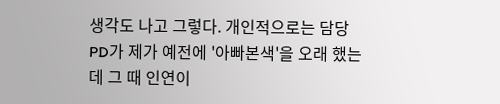생각도 나고 그렇다. 개인적으로는 담당 PD가 제가 예전에 '아빠본색'을 오래 했는데 그 때 인연이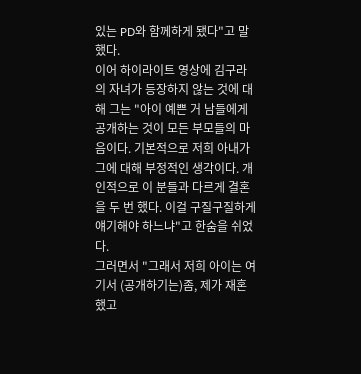있는 PD와 함께하게 됐다"고 말했다.
이어 하이라이트 영상에 김구라의 자녀가 등장하지 않는 것에 대해 그는 "아이 예쁜 거 남들에게 공개하는 것이 모든 부모들의 마음이다. 기본적으로 저희 아내가 그에 대해 부정적인 생각이다. 개인적으로 이 분들과 다르게 결혼을 두 번 했다. 이걸 구질구질하게 얘기해야 하느냐"고 한숨을 쉬었다.
그러면서 "그래서 저희 아이는 여기서 (공개하기는)좀, 제가 재혼 했고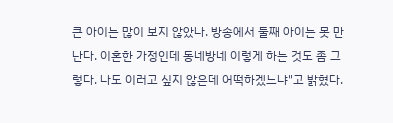큰 아이는 많이 보지 않았나. 방송에서 둘째 아이는 못 만난다. 이혼한 가정인데 동네방네 이렇게 하는 것도 좀 그렇다. 나도 이러고 싶지 않은데 어떡하겠느냐"고 밝혔다.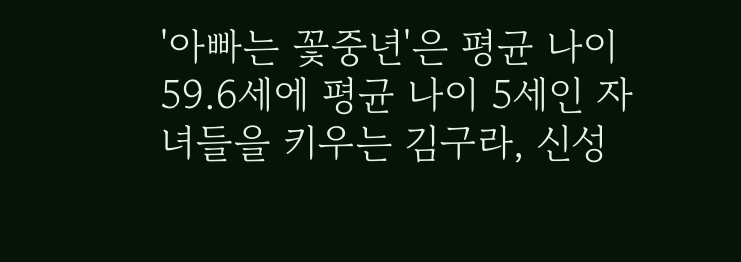'아빠는 꽃중년'은 평균 나이 59.6세에 평균 나이 5세인 자녀들을 키우는 김구라, 신성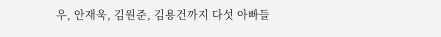우, 안재욱, 김원준, 김용건까지 다섯 아빠들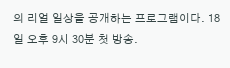의 리얼 일상을 공개하는 프로그램이다. 18일 오후 9시 30분 첫 방송.